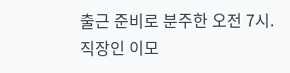출근 준비로 분주한 오전 7시. 직장인 이모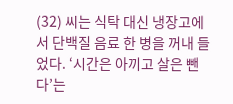(32) 씨는 식탁 대신 냉장고에서 단백질 음료 한 병을 꺼내 들었다. ‘시간은 아끼고 살은 뺀다’는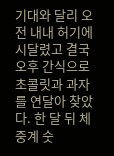기대와 달리 오전 내내 허기에 시달렸고 결국 오후 간식으로 초콜릿과 과자를 연달아 찾았다. 한 달 뒤 체중계 숫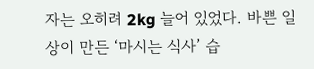자는 오히려 2kg 늘어 있었다. 바쁜 일상이 만든 ‘마시는 식사’ 습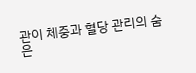관이 체중과 혈당 관리의 숨은